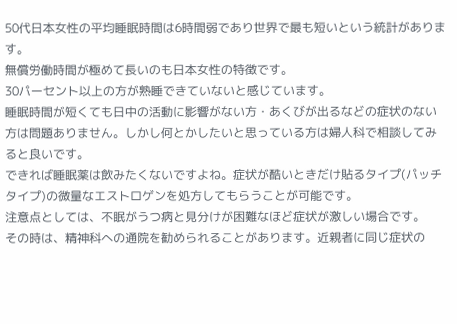50代日本女性の平均睡眠時間は6時間弱であり世界で最も短いという統計があります。
無償労働時間が極めて長いのも日本女性の特徴です。
30パーセント以上の方が熟睡できていないと感じています。
睡眠時間が短くても日中の活動に影響がない方・あくびが出るなどの症状のない方は問題ありません。しかし何とかしたいと思っている方は婦人科で相談してみると良いです。
できれば睡眠薬は飲みたくないですよね。症状が酷いときだけ貼るタイプ(パッチタイプ)の微量なエストロゲンを処方してもらうことが可能です。
注意点としては、不眠がうつ病と見分けが困難なほど症状が激しい場合です。
その時は、精神科への通院を勧められることがあります。近親者に同じ症状の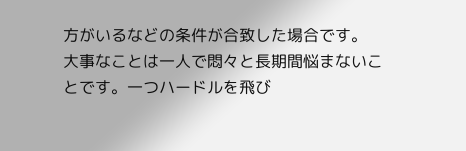方がいるなどの条件が合致した場合です。
大事なことは一人で悶々と長期間悩まないことです。一つハードルを飛び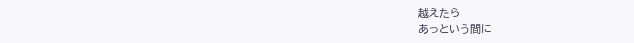越えたら
あっという間に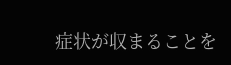症状が収まることを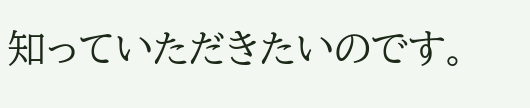知っていただきたいのです。